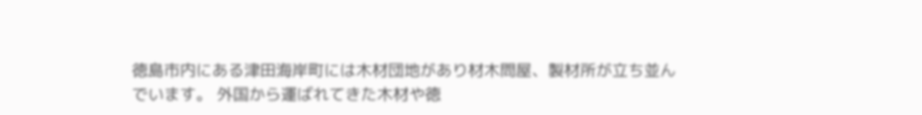徳島市内にある津田海岸町には木材団地があり材木問屋、製材所が立ち並んでいます。 外国から運ばれてきた木材や徳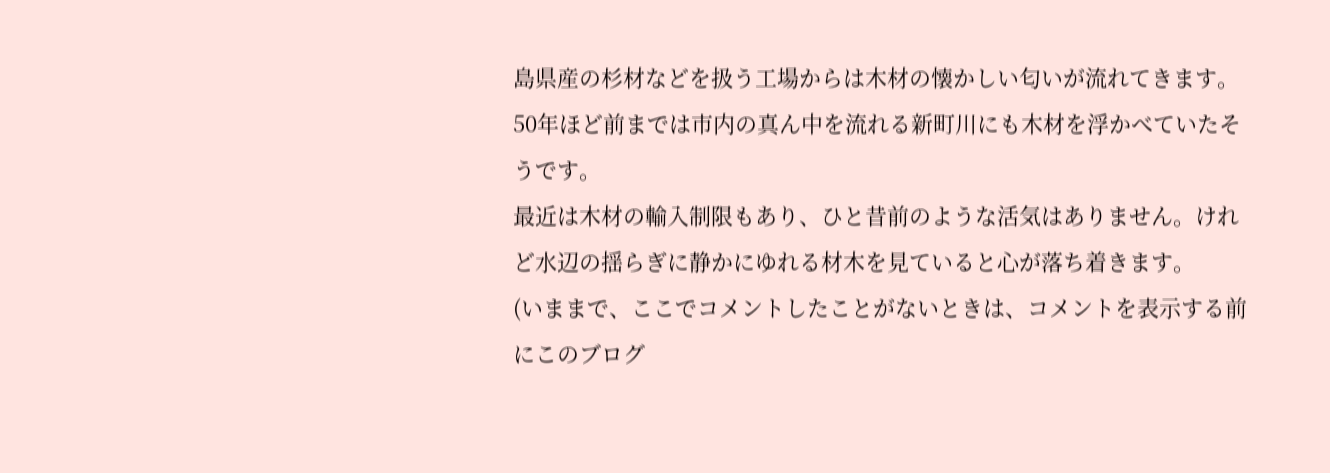島県産の杉材などを扱う工場からは木材の懐かしい匂いが流れてきます。50年ほど前までは市内の真ん中を流れる新町川にも木材を浮かべていたそうです。
最近は木材の輸入制限もあり、ひと昔前のような活気はありません。けれど水辺の揺らぎに静かにゆれる材木を見ていると心が落ち着きます。
(いままで、ここでコメントしたことがないときは、コメントを表示する前にこのブログ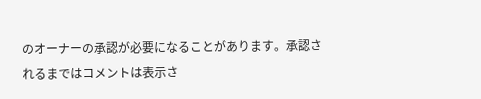のオーナーの承認が必要になることがあります。承認されるまではコメントは表示さ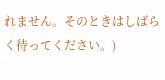れません。そのときはしばらく待ってください。)